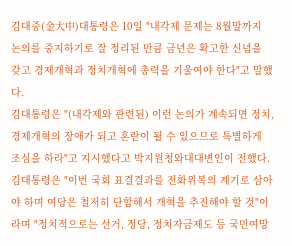김대중(金大中)대통령은 10일 "내각제 문제는 8월말까지 논의를 중지하기로 잘 정리된 만큼 금년은 확고한 신념을 갖고 경제개혁과 정치개혁에 총력을 기울여야 한다"고 말했다.
김대통령은 "(내각제와 관련된) 이런 논의가 계속되면 정치, 경제개혁의 장애가 되고 혼란이 될 수 있으므로 특별하게 조심을 하라"고 지시했다고 박지원청와대대변인이 전했다.
김대통령은 "이번 국회 표결결과를 전화위복의 계기로 삼아야 하며 여당은 철저히 단합해서 개혁을 추진해야 할 것"이라며 "정치적으로는 선거, 정당, 정치자금제도 등 국민여망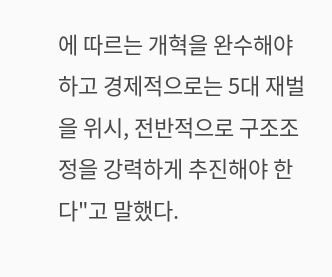에 따르는 개혁을 완수해야 하고 경제적으로는 5대 재벌을 위시, 전반적으로 구조조정을 강력하게 추진해야 한다"고 말했다.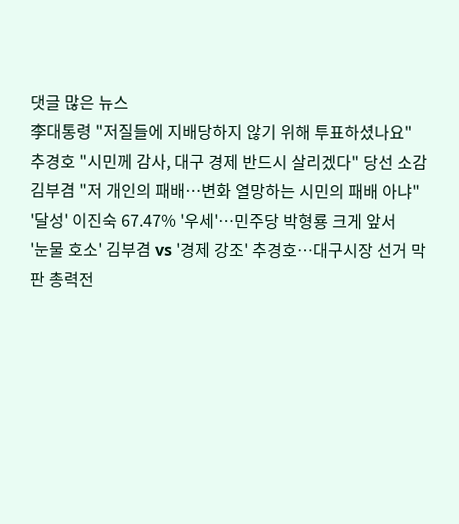댓글 많은 뉴스
李대통령 "저질들에 지배당하지 않기 위해 투표하셨나요"
추경호 "시민께 감사, 대구 경제 반드시 살리겠다" 당선 소감
김부겸 "저 개인의 패배…변화 열망하는 시민의 패배 아냐"
'달성' 이진숙 67.47% '우세'…민주당 박형룡 크게 앞서
'눈물 호소' 김부겸 vs '경제 강조' 추경호…대구시장 선거 막판 총력전